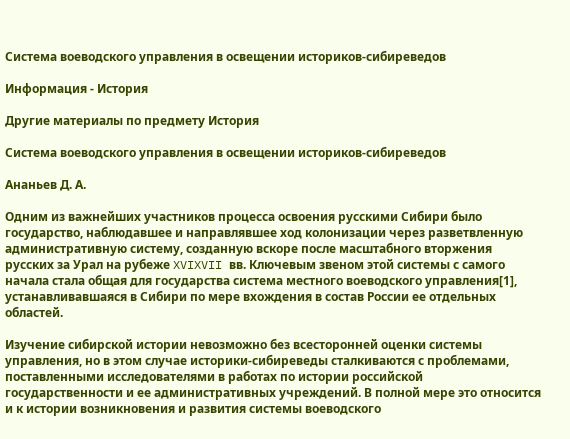Система воеводского управления в освещении историков-сибиреведов

Информация - История

Другие материалы по предмету История

Система воеводского управления в освещении историков-сибиреведов

Ананьев Д. А.

Одним из важнейших участников процесса освоения русскими Сибири было государство, наблюдавшее и направлявшее ход колонизации через разветвленную административную систему, созданную вскоре после масштабного вторжения русских за Урал на рубеже XVIXVII вв. Ключевым звеном этой системы с самого начала стала общая для государства система местного воеводского управления[1], устанавливавшаяся в Сибири по мере вхождения в состав России ее отдельных областей.

Изучение сибирской истории невозможно без всесторонней оценки системы управления, но в этом случае историки-сибиреведы сталкиваются с проблемами, поставленными исследователями в работах по истории российской государственности и ее административных учреждений. В полной мере это относится и к истории возникновения и развития системы воеводского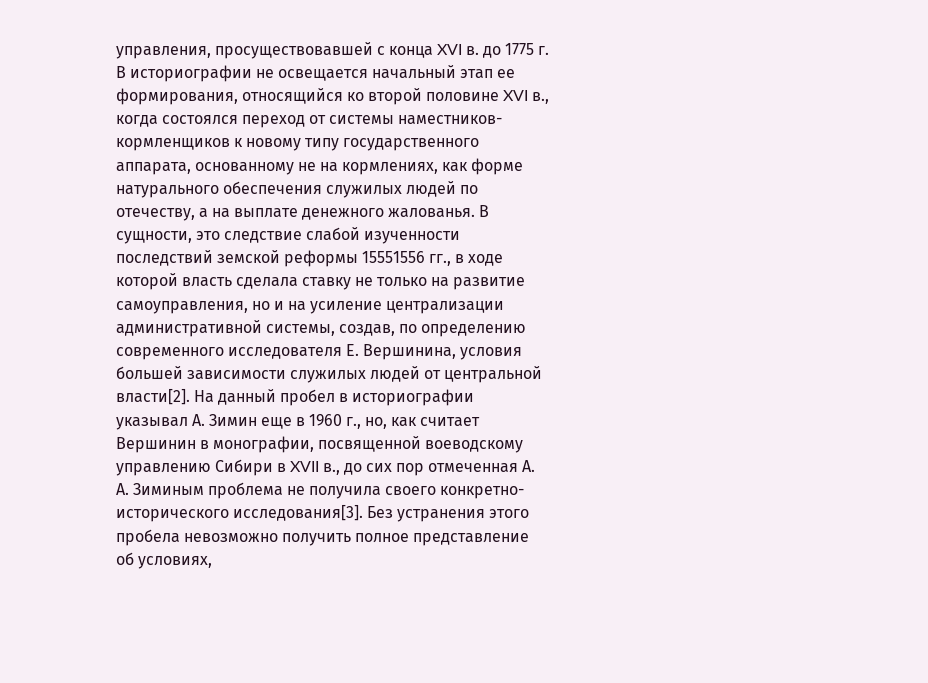управления, просуществовавшей с конца XVI в. до 1775 г. В историографии не освещается начальный этап ее формирования, относящийся ко второй половине XVI в., когда состоялся переход от системы наместников-кормленщиков к новому типу государственного аппарата, основанному не на кормлениях, как форме натурального обеспечения служилых людей по отечеству, а на выплате денежного жалованья. В сущности, это следствие слабой изученности последствий земской реформы 15551556 гг., в ходе которой власть сделала ставку не только на развитие самоуправления, но и на усиление централизации административной системы, создав, по определению современного исследователя Е. Вершинина, условия большей зависимости служилых людей от центральной власти[2]. На данный пробел в историографии указывал А. Зимин еще в 1960 г., но, как считает Вершинин в монографии, посвященной воеводскому управлению Сибири в XVII в., до сих пор отмеченная А. А. Зиминым проблема не получила своего конкретно-исторического исследования[3]. Без устранения этого пробела невозможно получить полное представление об условиях,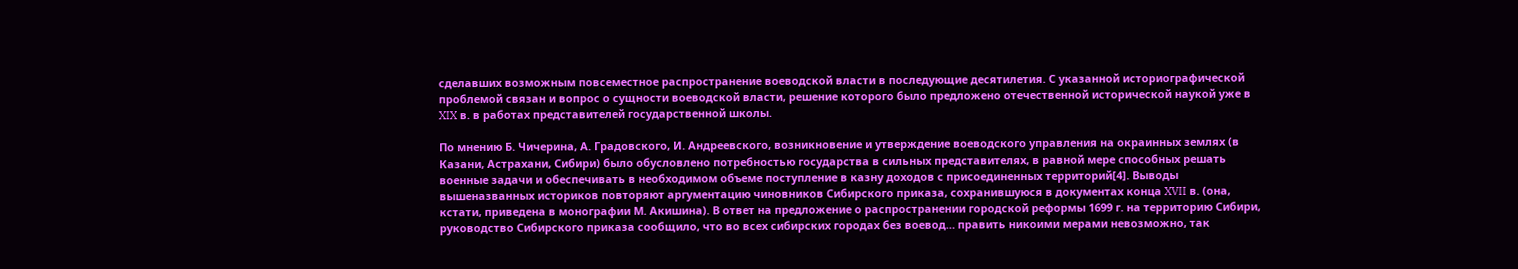сделавших возможным повсеместное распространение воеводской власти в последующие десятилетия. С указанной историографической проблемой связан и вопрос о сущности воеводской власти, решение которого было предложено отечественной исторической наукой уже в XIX в. в работах представителей государственной школы.

По мнению Б. Чичерина, А. Градовского, И. Андреевского, возникновение и утверждение воеводского управления на окраинных землях (в Казани, Астрахани, Сибири) было обусловлено потребностью государства в сильных представителях, в равной мере способных решать военные задачи и обеспечивать в необходимом объеме поступление в казну доходов с присоединенных территорий[4]. Выводы вышеназванных историков повторяют аргументацию чиновников Сибирского приказа, сохранившуюся в документах конца XVII в. (она, кстати, приведена в монографии М. Акишина). В ответ на предложение о распространении городской реформы 1699 г. на территорию Сибири, руководство Сибирского приказа сообщило, что во всех сибирских городах без воевод… править никоими мерами невозможно, так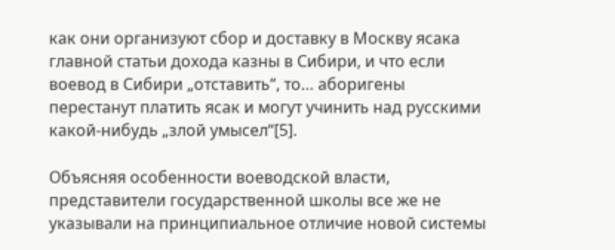как они организуют сбор и доставку в Москву ясака главной статьи дохода казны в Сибири, и что если воевод в Сибири „отставить“, то… аборигены перестанут платить ясак и могут учинить над русскими какой-нибудь „злой умысел“[5].

Объясняя особенности воеводской власти, представители государственной школы все же не указывали на принципиальное отличие новой системы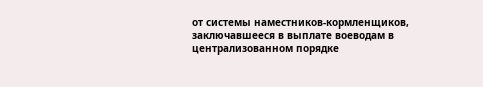от системы наместников-кормленщиков, заключавшееся в выплате воеводам в централизованном порядке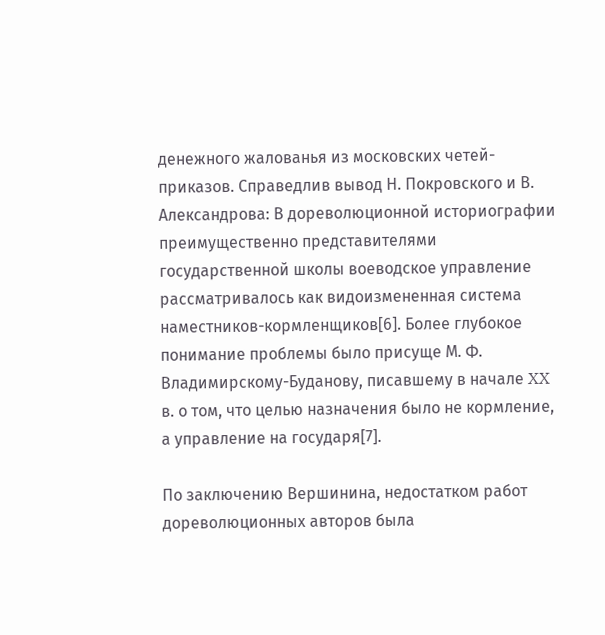денежного жалованья из московских четей-приказов. Справедлив вывод Н. Покровского и В. Александрова: В дореволюционной историографии преимущественно представителями государственной школы воеводское управление рассматривалось как видоизмененная система наместников-кормленщиков[6]. Более глубокое понимание проблемы было присуще М. Ф. Владимирскому-Буданову, писавшему в начале XX в. о том, что целью назначения было не кормление, а управление на государя[7].

По заключению Вершинина, недостатком работ дореволюционных авторов была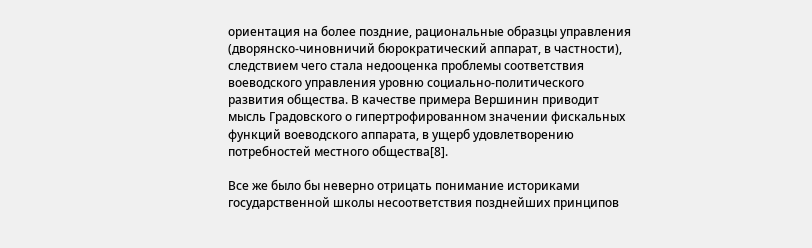ориентация на более поздние, рациональные образцы управления (дворянско-чиновничий бюрократический аппарат, в частности), следствием чего стала недооценка проблемы соответствия воеводского управления уровню социально-политического развития общества. В качестве примера Вершинин приводит мысль Градовского о гипертрофированном значении фискальных функций воеводского аппарата, в ущерб удовлетворению потребностей местного общества[8].

Все же было бы неверно отрицать понимание историками государственной школы несоответствия позднейших принципов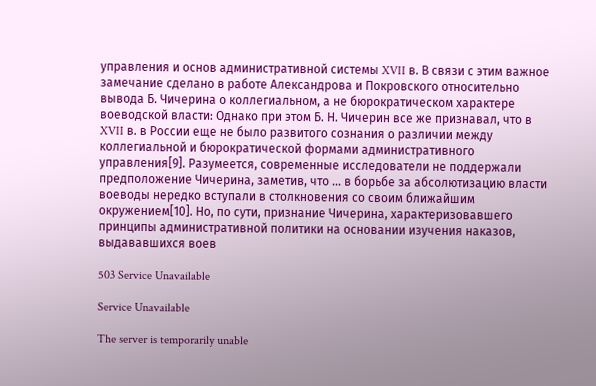управления и основ административной системы XVII в. В связи с этим важное замечание сделано в работе Александрова и Покровского относительно вывода Б. Чичерина о коллегиальном, а не бюрократическом характере воеводской власти: Однако при этом Б. Н. Чичерин все же признавал, что в XVII в. в России еще не было развитого сознания о различии между коллегиальной и бюрократической формами административного управления[9]. Разумеется, современные исследователи не поддержали предположение Чичерина, заметив, что … в борьбе за абсолютизацию власти воеводы нередко вступали в столкновения со своим ближайшим окружением[10]. Но, по сути, признание Чичерина, характеризовавшего принципы административной политики на основании изучения наказов, выдававшихся воев

503 Service Unavailable

Service Unavailable

The server is temporarily unable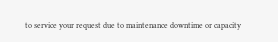to service your request due to maintenance downtime or capacity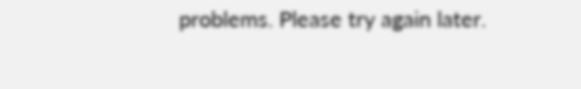problems. Please try again later.